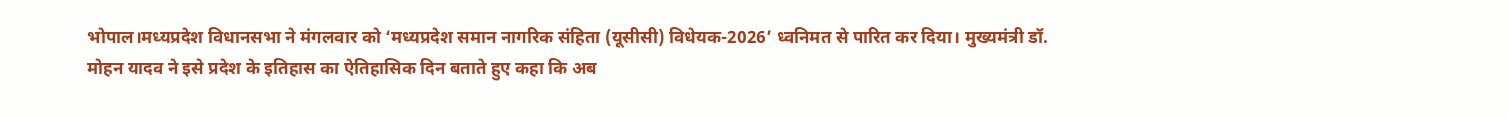भोपाल।मध्यप्रदेश विधानसभा ने मंगलवार को ‘मध्यप्रदेश समान नागरिक संहिता (यूसीसी) विधेयक-2026’ ध्वनिमत से पारित कर दिया। मुख्यमंत्री डॉ. मोहन यादव ने इसे प्रदेश के इतिहास का ऐतिहासिक दिन बताते हुए कहा कि अब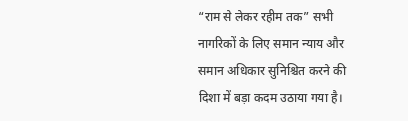“राम से लेकर रहीम तक” सभी नागरिकों के लिए समान न्याय और समान अधिकार सुनिश्चित करने की दिशा में बड़ा कदम उठाया गया है।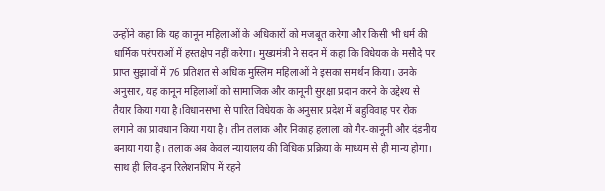उन्होंने कहा कि यह कानून महिलाओं के अधिकारों को मजबूत करेगा और किसी भी धर्म की धार्मिक परंपराओं में हस्तक्षेप नहीं करेगा। मुख्यमंत्री ने सदन में कहा कि विधेयक के मसौदे पर प्राप्त सुझावों में 76 प्रतिशत से अधिक मुस्लिम महिलाओं ने इसका समर्थन किया। उनके अनुसार, यह कानून महिलाओं को सामाजिक और कानूनी सुरक्षा प्रदान करने के उद्देश्य से तैयार किया गया है।विधानसभा से पारित विधेयक के अनुसार प्रदेश में बहुविवाह पर रोक लगाने का प्रावधान किया गया है। तीन तलाक और निकाह हलाला को गैर-कानूनी और दंडनीय बनाया गया है। तलाक अब केवल न्यायालय की विधिक प्रक्रिया के माध्यम से ही मान्य होगा। साथ ही लिव-इन रिलेशनशिप में रहने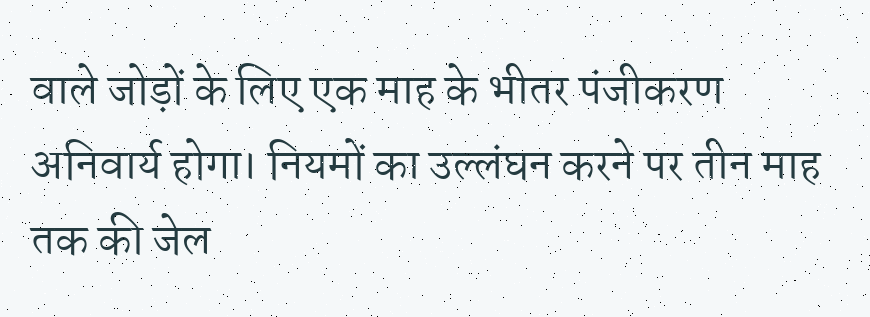वाले जोड़ों के लिए एक माह के भीतर पंजीकरण अनिवार्य होगा। नियमों का उल्लंघन करने पर तीन माह तक की जेल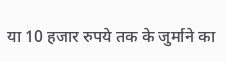या 10 हजार रुपये तक के जुर्माने का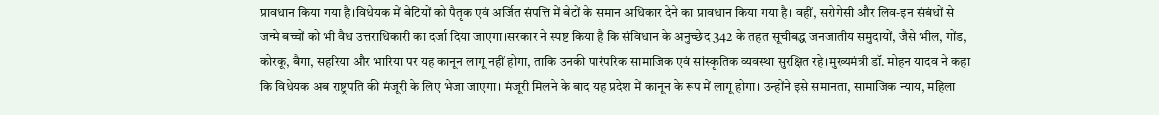प्रावधान किया गया है।विधेयक में बेटियों को पैतृक एवं अर्जित संपत्ति में बेटों के समान अधिकार देने का प्रावधान किया गया है। वहीं, सरोगेसी और लिव-इन संबंधों से जन्मे बच्चों को भी वैध उत्तराधिकारी का दर्जा दिया जाएगा।सरकार ने स्पष्ट किया है कि संविधान के अनुच्छेद 342 के तहत सूचीबद्ध जनजातीय समुदायों, जैसे भील, गोंड, कोरकू, बैगा, सहरिया और भारिया पर यह कानून लागू नहीं होगा, ताकि उनकी पारंपरिक सामाजिक एवं सांस्कृतिक व्यवस्था सुरक्षित रहे।मुख्यमंत्री डॉ. मोहन यादव ने कहा कि विधेयक अब राष्ट्रपति की मंजूरी के लिए भेजा जाएगा। मंजूरी मिलने के बाद यह प्रदेश में कानून के रूप में लागू होगा। उन्होंने इसे समानता, सामाजिक न्याय, महिला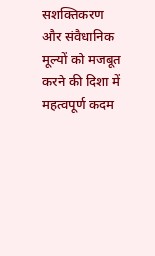सशक्तिकरण और संवैधानिक मूल्यों को मजबूत करने की दिशा में महत्वपूर्ण कदम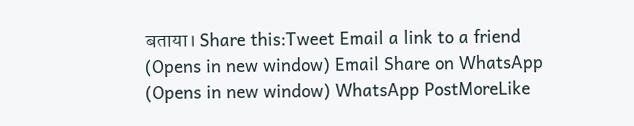बताया। Share this:Tweet Email a link to a friend (Opens in new window) Email Share on WhatsApp (Opens in new window) WhatsApp PostMoreLike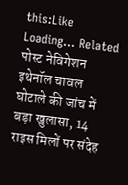this:Like Loading… Related पोस्ट नेविगेशन इथेनॉल चावल घोटाले की जांच में बड़ा खुलासा, 14 राइस मिलों पर संदेह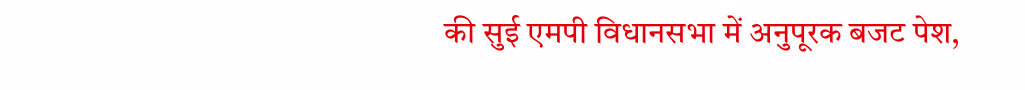की सुई एमपी विधानसभा में अनुपूरक बजट पेश,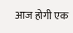आज होगी एक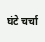घंटे चर्चा